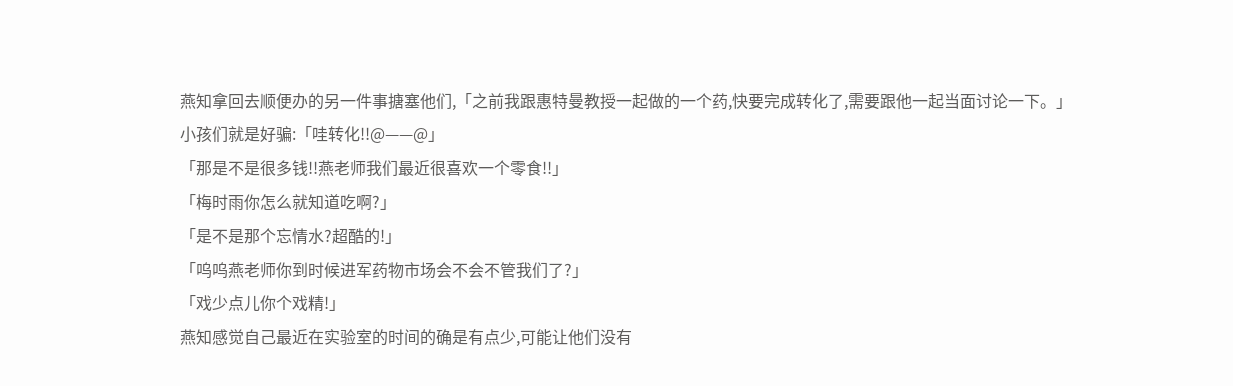燕知拿回去顺便办的另一件事搪塞他们,「之前我跟惠特曼教授一起做的一个药,快要完成转化了,需要跟他一起当面讨论一下。」
小孩们就是好骗:「哇转化!!@——@」
「那是不是很多钱!!燕老师我们最近很喜欢一个零食!!」
「梅时雨你怎么就知道吃啊?」
「是不是那个忘情水?超酷的!」
「呜呜燕老师你到时候进军药物市场会不会不管我们了?」
「戏少点儿你个戏精!」
燕知感觉自己最近在实验室的时间的确是有点少,可能让他们没有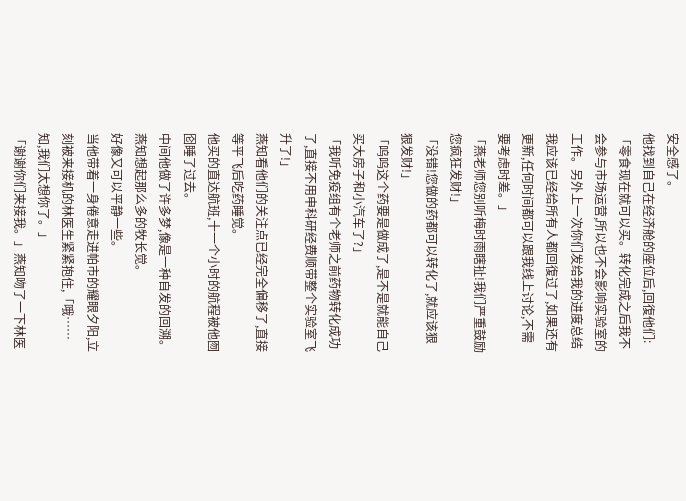安全感了。
他找到自己在经济舱的座位后,回復他们:「零食现在就可以买。转化完成之后我不会参与市场运营,所以也不会影响实验室的工作。另外上一次你们发给我的进度总结我应该已经给所有人都回復过了,如果还有更新,任何时间都可以跟我线上讨论,不需要考虑时差。」
「燕老师您别听梅时雨瞎扯!我们严重鼓励您疯狂发财!」
「没错!您做的药都可以转化了,就应该狠狠发财!」
「呜呜这个药要是做成了,是不是就能自己买大房子和小汽车了?」
「我听免疫组有个老师之前药物转化成功了,直接不用申科研经费顺带整个实验室飞升了!」
燕知看他们的关注点已经完全偏移了,直接等平飞后吃药睡觉。
他买的直达航班,十一个小时的航程被他囫囵睡了过去。
中间他做了许多梦,像是一种自发的回溯。
燕知想起那么多的牧长觉。
好像又可以平静一些。
当他带着一身倦意走进帕市的耀眼夕阳,立刻被来接机的林医生紧紧抱住,「哦……知,我们太想你了。」
「谢谢你们来接我。」燕知吻了一下林医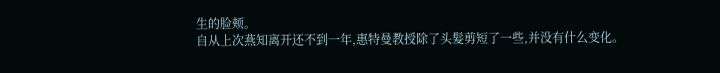生的脸颊。
自从上次燕知离开还不到一年,惠特曼教授除了头髮剪短了一些,并没有什么变化。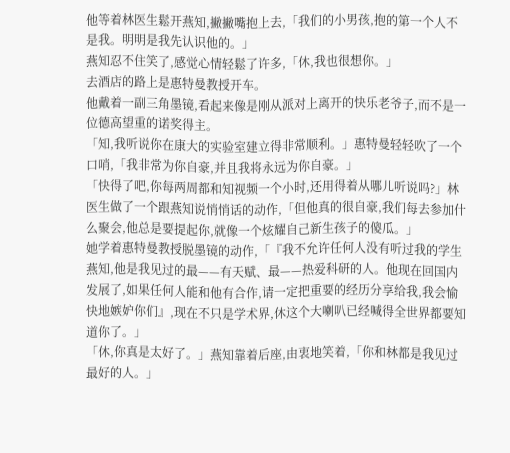他等着林医生鬆开燕知,撇撇嘴抱上去,「我们的小男孩,抱的第一个人不是我。明明是我先认识他的。」
燕知忍不住笑了,感觉心情轻鬆了许多,「休,我也很想你。」
去酒店的路上是惠特曼教授开车。
他戴着一副三角墨镜,看起来像是刚从派对上离开的快乐老爷子,而不是一位德高望重的诺奖得主。
「知,我听说你在康大的实验室建立得非常顺利。」惠特曼轻轻吹了一个口哨,「我非常为你自豪,并且我将永远为你自豪。」
「快得了吧,你每两周都和知视频一个小时,还用得着从哪儿听说吗?」林医生做了一个跟燕知说悄悄话的动作,「但他真的很自豪,我们每去参加什么聚会,他总是要提起你,就像一个炫耀自己新生孩子的傻瓜。」
她学着惠特曼教授脱墨镜的动作,「『我不允许任何人没有听过我的学生燕知,他是我见过的最——有天赋、最——热爱科研的人。他现在回国内发展了,如果任何人能和他有合作,请一定把重要的经历分享给我,我会愉快地嫉妒你们』,现在不只是学术界,休这个大喇叭已经喊得全世界都要知道你了。」
「休,你真是太好了。」燕知靠着后座,由衷地笑着,「你和林都是我见过最好的人。」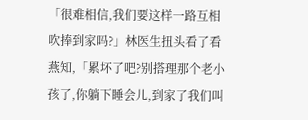「很难相信,我们要这样一路互相吹捧到家吗?」林医生扭头看了看燕知,「累坏了吧?别搭理那个老小孩了,你躺下睡会儿,到家了我们叫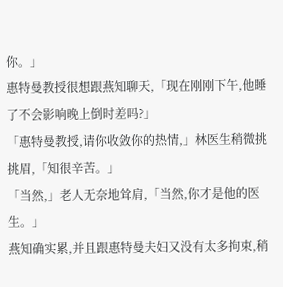你。」
惠特曼教授很想跟燕知聊天,「现在刚刚下午,他睡了不会影响晚上倒时差吗?」
「惠特曼教授,请你收敛你的热情,」林医生稍微挑挑眉,「知很辛苦。」
「当然,」老人无奈地耸肩,「当然,你才是他的医生。」
燕知确实累,并且跟惠特曼夫妇又没有太多拘束,稍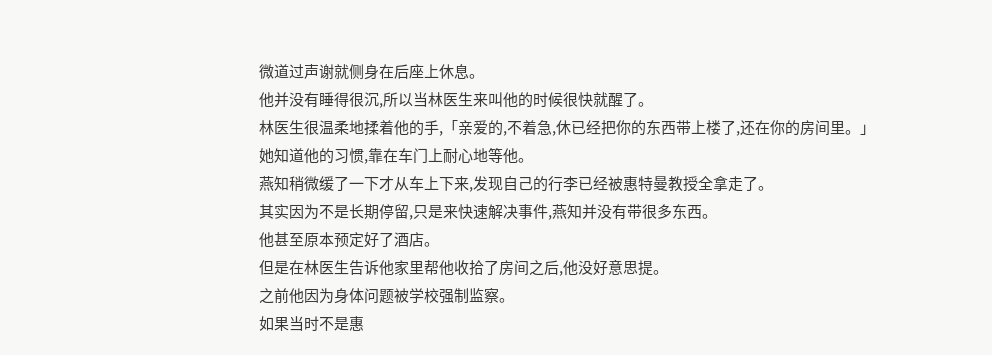微道过声谢就侧身在后座上休息。
他并没有睡得很沉,所以当林医生来叫他的时候很快就醒了。
林医生很温柔地揉着他的手,「亲爱的,不着急,休已经把你的东西带上楼了,还在你的房间里。」
她知道他的习惯,靠在车门上耐心地等他。
燕知稍微缓了一下才从车上下来,发现自己的行李已经被惠特曼教授全拿走了。
其实因为不是长期停留,只是来快速解决事件,燕知并没有带很多东西。
他甚至原本预定好了酒店。
但是在林医生告诉他家里帮他收拾了房间之后,他没好意思提。
之前他因为身体问题被学校强制监察。
如果当时不是惠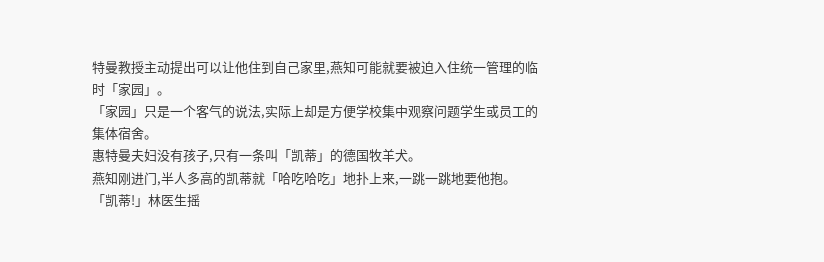特曼教授主动提出可以让他住到自己家里,燕知可能就要被迫入住统一管理的临时「家园」。
「家园」只是一个客气的说法,实际上却是方便学校集中观察问题学生或员工的集体宿舍。
惠特曼夫妇没有孩子,只有一条叫「凯蒂」的德国牧羊犬。
燕知刚进门,半人多高的凯蒂就「哈吃哈吃」地扑上来,一跳一跳地要他抱。
「凯蒂!」林医生摇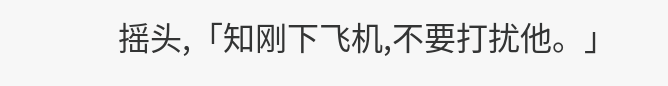摇头,「知刚下飞机,不要打扰他。」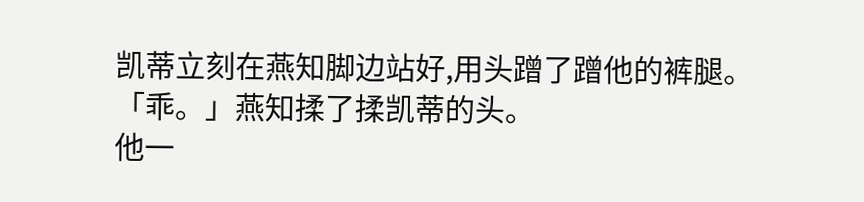凯蒂立刻在燕知脚边站好,用头蹭了蹭他的裤腿。
「乖。」燕知揉了揉凯蒂的头。
他一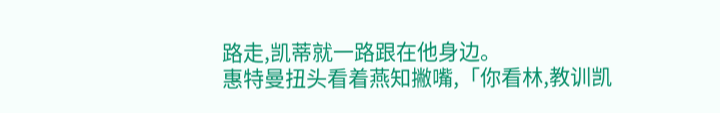路走,凯蒂就一路跟在他身边。
惠特曼扭头看着燕知撇嘴,「你看林,教训凯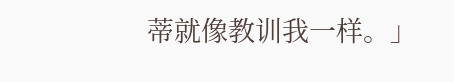蒂就像教训我一样。」